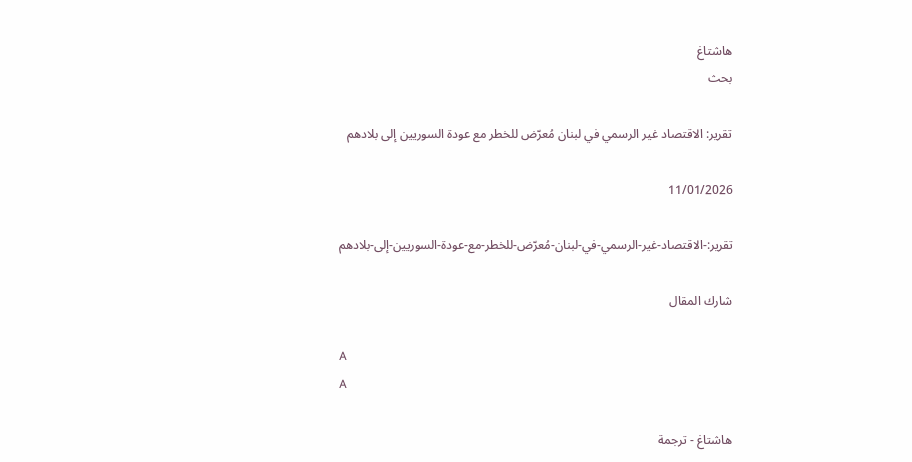هاشتاغ
بحث

تقرير: الاقتصاد غير الرسمي في لبنان مُعرّض للخطر مع عودة السوريين إلى بلادهم

11/01/2026

تقرير:-الاقتصاد-غير-الرسمي-في-لبنان-مُعرّض-للخطر-مع-عودة-السوريين-إلى-بلادهم

شارك المقال

A
A

هاشتاغ - ترجمة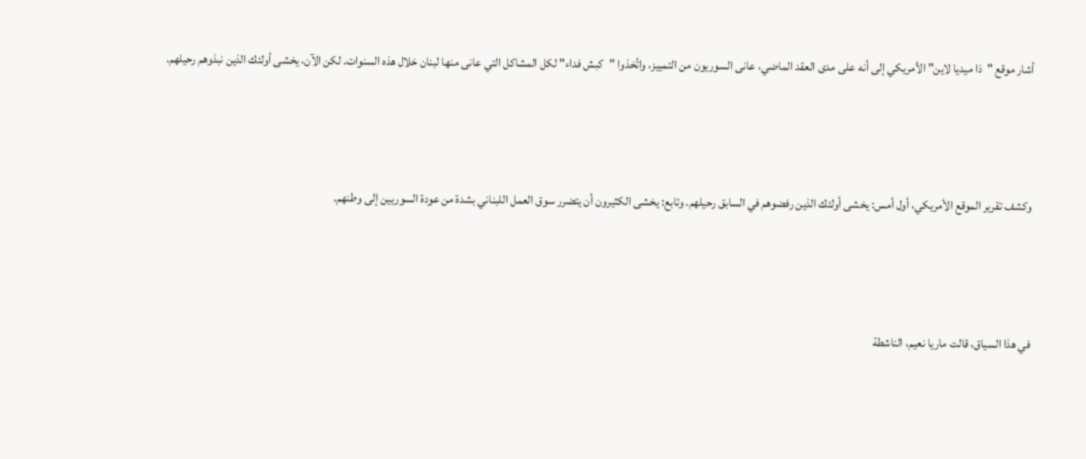أشار موقع "ذا ميديا لاين" الأمريكي إلى أنه على مدى العقد الماضي، عانى السوريون من التمييز، واتُخذوا "كبش فداء" لكل المشاكل التي عانى منها لبنان خلال هذه السنوات. لكن الآن، يخشى أولئك الذين نبذوهم رحيلهم.



وكشف تقرير الموقع الأمريكي، أول أمس: يخشى أولئك الذين رفضوهم في السابق رحيلهم. وتابع: يخشى الكثيرون أن يتضرر سوق العمل اللبناني بشدة من عودة السوريين إلى وطنهم.



في هذا السياق، قالت ماريا نعيم، الناشطة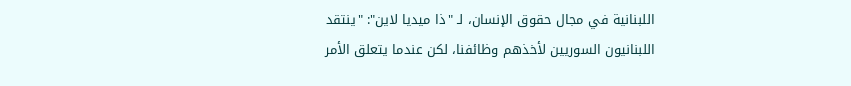اللبنانية في مجال حقوق الإنسان، لـ "ذا ميديا لاين": "ينتقد اللبنانيون السوريين لأخذهم وظائفنا، لكن عندما يتعلق الأمر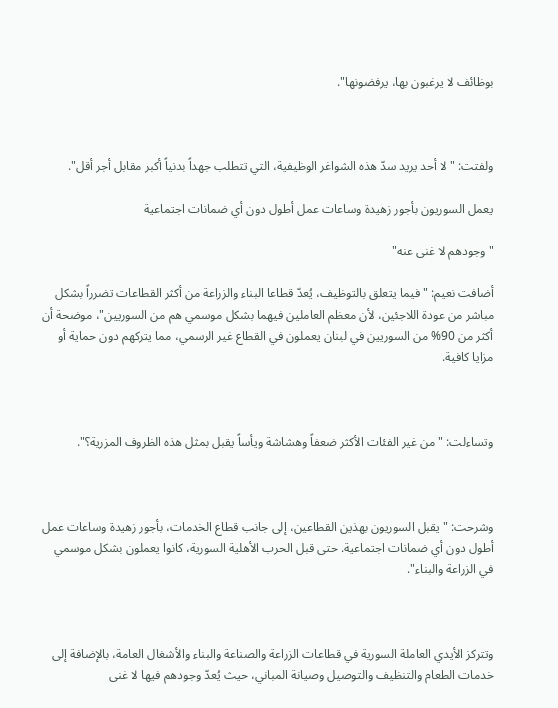بوظائف لا يرغبون بها، يرفضونها".



ولفتت: "لا أحد يريد سدّ هذه الشواغر الوظيفية، التي تتطلب جهداً بدنياً أكبر مقابل أجر أقل".

يعمل السوريون بأجور زهيدة وساعات عمل أطول دون أي ضمانات اجتماعية

"وجودهم لا غنى عنه"

أضافت نعيم: "فيما يتعلق بالتوظيف، يُعدّ قطاعا البناء والزراعة من أكثر القطاعات تضرراً بشكل مباشر من عودة اللاجئين، لأن معظم العاملين فيهما بشكل موسمي هم من السوريين"، موضحة أن أكثر من 90% من السوريين في لبنان يعملون في القطاع غير الرسمي، مما يتركهم دون حماية أو مزايا كافية.



وتساءلت: "من غير الفئات الأكثر ضعفاً وهشاشة ويأساً يقبل بمثل هذه الظروف المزرية؟".



وشرحت: "يقبل السوريون بهذين القطاعين، إلى جانب قطاع الخدمات، بأجور زهيدة وساعات عمل أطول دون أي ضمانات اجتماعية. حتى قبل الحرب الأهلية السورية، كانوا يعملون بشكل موسمي في الزراعة والبناء".



وتتركز الأيدي العاملة السورية في قطاعات الزراعة والصناعة والبناء والأشغال العامة، بالإضافة إلى خدمات الطعام والتنظيف والتوصيل وصيانة المباني، حيث يُعدّ وجودهم فيها لا غنى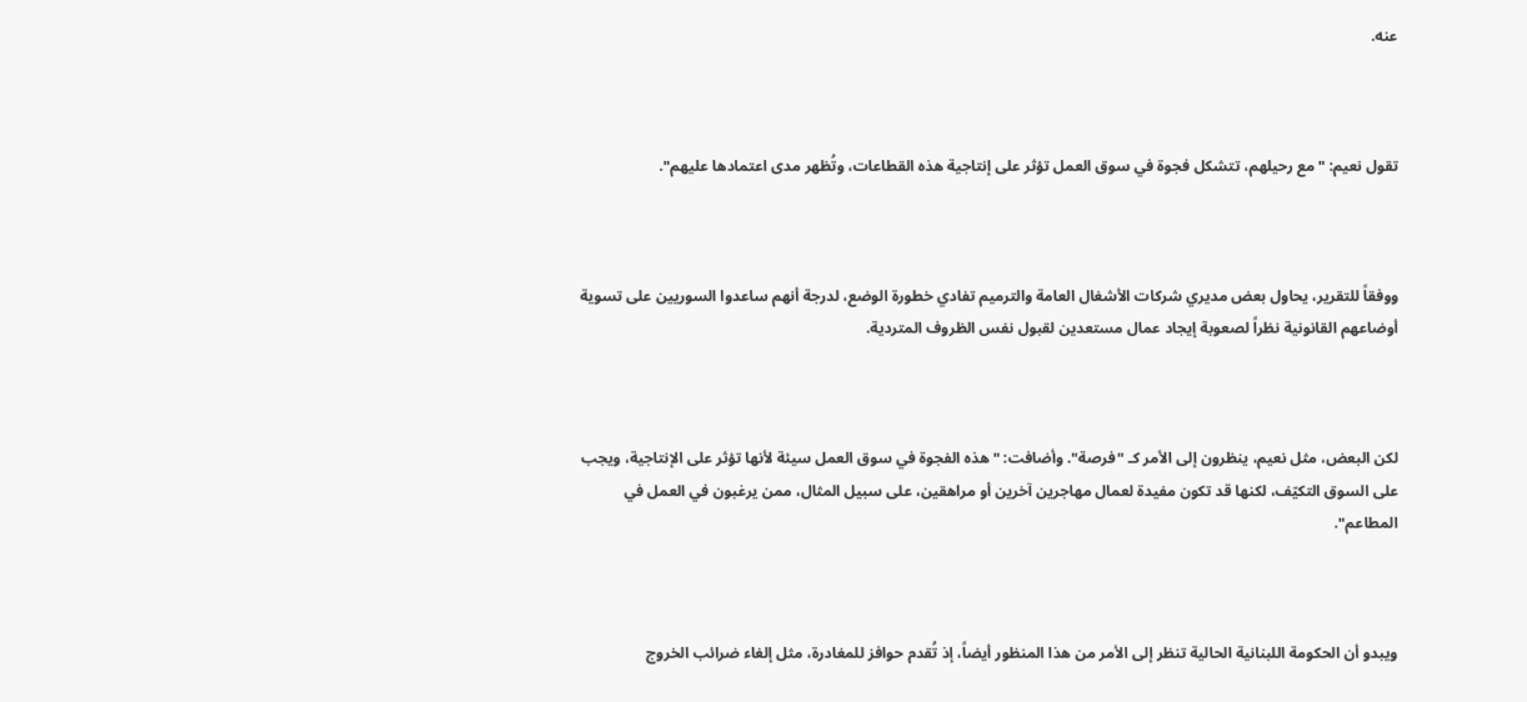عنه.



تقول نعيم: "مع رحيلهم، تتشكل فجوة في سوق العمل تؤثر على إنتاجية هذه القطاعات، وتُظهر مدى اعتمادها عليهم".



ووفقاً للتقرير، يحاول بعض مديري شركات الأشغال العامة والترميم تفادي خطورة الوضع، لدرجة أنهم ساعدوا السوريين على تسوية أوضاعهم القانونية نظراً لصعوبة إيجاد عمال مستعدين لقبول نفس الظروف المتردية.



لكن البعض، مثل نعيم، ينظرون إلى الأمر كـ "فرصة". وأضافت: "هذه الفجوة في سوق العمل سيئة لأنها تؤثر على الإنتاجية، ويجب على السوق التكيّف، لكنها قد تكون مفيدة لعمال مهاجرين آخرين أو مراهقين، على سبيل المثال، ممن يرغبون في العمل في المطاعم".



ويبدو أن الحكومة اللبنانية الحالية تنظر إلى الأمر من هذا المنظور أيضاً، إذ تُقدم حوافز للمغادرة، مثل إلغاء ضرائب الخروج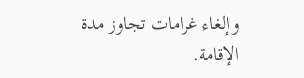وإلغاء غرامات تجاوز مدة الإقامة.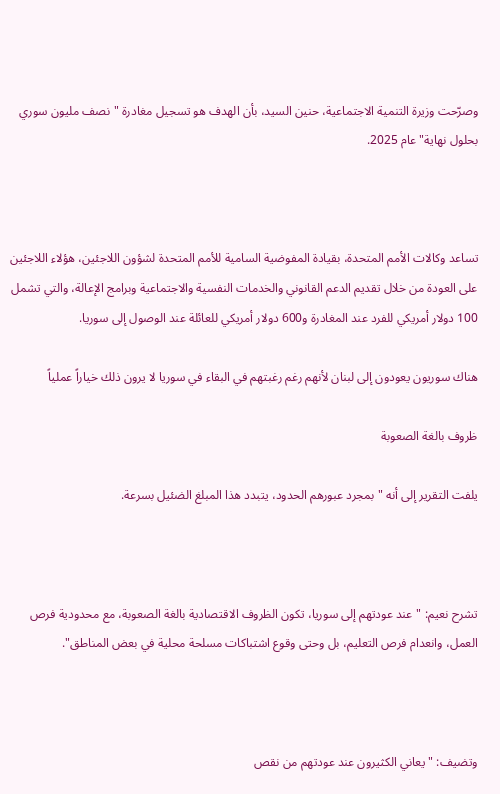وصرّحت وزيرة التنمية الاجتماعية، حنين السيد، بأن الهدف هو تسجيل مغادرة "نصف مليون سوري بحلول نهاية" عام 2025.



تساعد وكالات الأمم المتحدة، بقيادة المفوضية السامية للأمم المتحدة لشؤون اللاجئين، هؤلاء اللاجئين على العودة من خلال تقديم الدعم القانوني والخدمات النفسية والاجتماعية وبرامج الإعالة، والتي تشمل 100 دولار أمريكي للفرد عند المغادرة و600 دولار أمريكي للعائلة عند الوصول إلى سوريا.

هناك سوريون يعودون إلى لبنان لأنهم رغم رغبتهم في البقاء في سوريا لا يرون ذلك خياراً عملياً

ظروف بالغة الصعوبة

يلفت التقرير إلى أنه "بمجرد عبورهم الحدود، يتبدد هذا المبلغ الضئيل بسرعة.



تشرح نعيم: "عند عودتهم إلى سوريا، تكون الظروف الاقتصادية بالغة الصعوبة، مع محدودية فرص العمل، وانعدام فرص التعليم، بل وحتى وقوع اشتباكات مسلحة محلية في بعض المناطق".



وتضيف: "يعاني الكثيرون عند عودتهم من نقص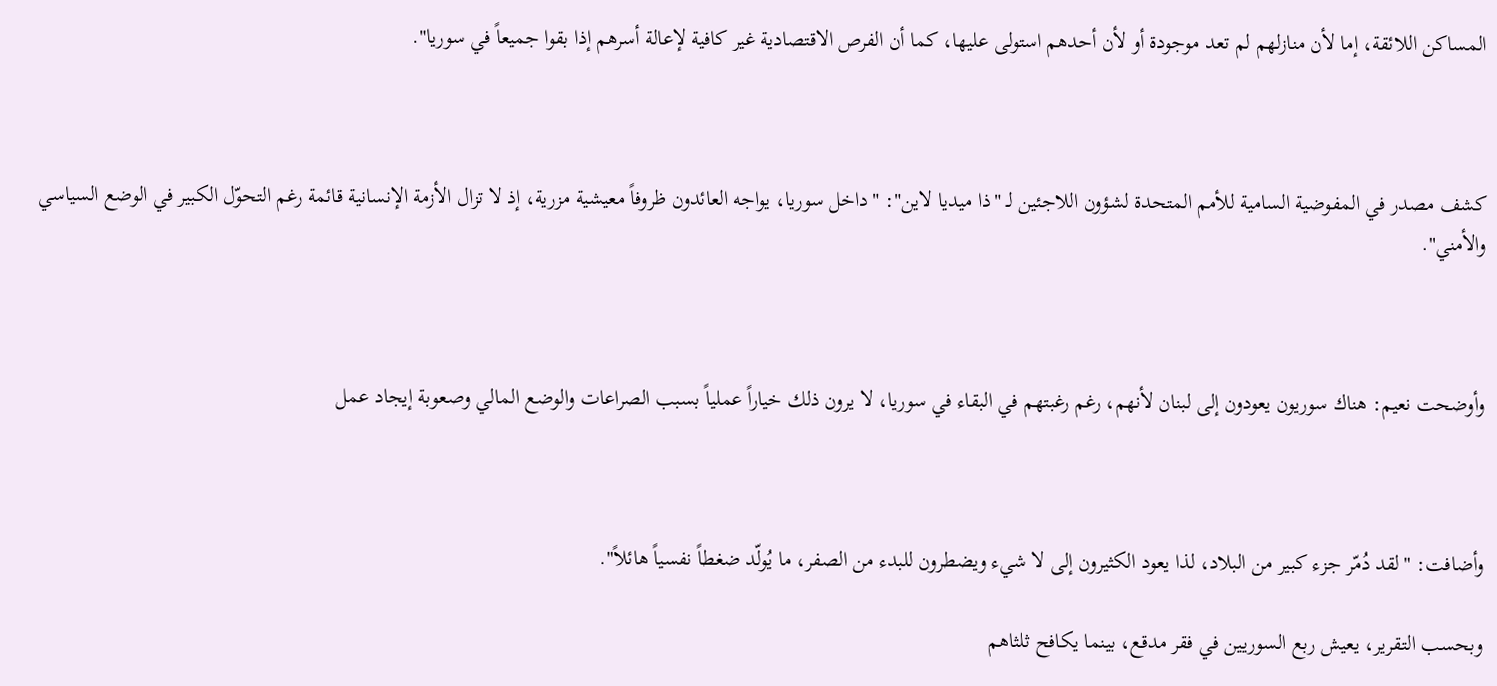المساكن اللائقة، إما لأن منازلهم لم تعد موجودة أو لأن أحدهم استولى عليها، كما أن الفرص الاقتصادية غير كافية لإعالة أسرهم إذا بقوا جميعاً في سوريا".



كشف مصدر في المفوضية السامية للأمم المتحدة لشؤون اللاجئين لـ "ذا ميديا لاين": "داخل سوريا، يواجه العائدون ظروفاً معيشية مزرية، إذ لا تزال الأزمة الإنسانية قائمة رغم التحوّل الكبير في الوضع السياسي والأمني".



وأوضحت نعيم: هناك سوريون يعودون إلى لبنان لأنهم، رغم رغبتهم في البقاء في سوريا، لا يرون ذلك خياراً عملياً بسبب الصراعات والوضع المالي وصعوبة إيجاد عمل



وأضافت: "لقد دُمّر جزء كبير من البلاد، لذا يعود الكثيرون إلى لا شيء ويضطرون للبدء من الصفر، ما يُولّد ضغطاً نفسياً هائلاً".

وبحسب التقرير، يعيش ربع السوريين في فقر مدقع، بينما يكافح ثلثاهم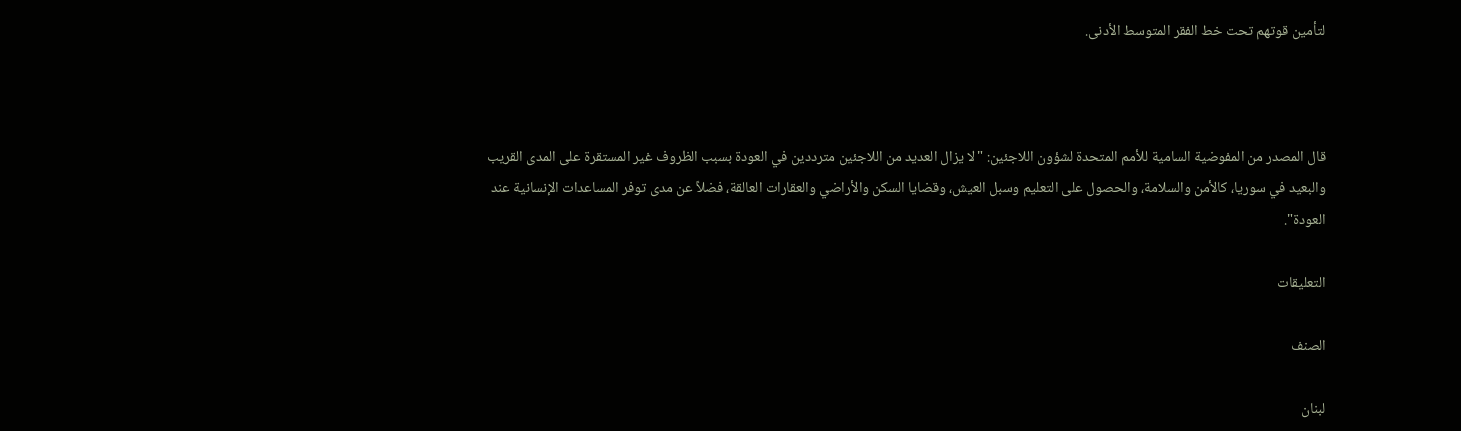لتأمين قوتهم تحت خط الفقر المتوسط الأدنى.



قال المصدر من المفوضية السامية للأمم المتحدة لشؤون اللاجئين: "لا يزال العديد من اللاجئين مترددين في العودة بسبب الظروف غير المستقرة على المدى القريب والبعيد في سوريا، كالأمن والسلامة، والحصول على التعليم وسبل العيش، وقضايا السكن والأراضي والعقارات العالقة، فضلاً عن مدى توفر المساعدات الإنسانية عند العودة".

التعليقات

الصنف

لبنان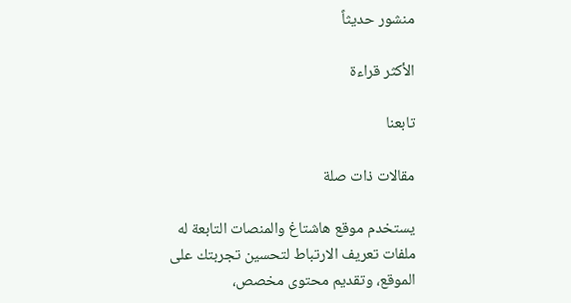منشور حديثاً

الأكثر قراءة

تابعنا

مقالات ذات صلة

يستخدم موقع هاشتاغ والمنصات التابعة له ملفات تعريف الارتباط لتحسين تجربتك على الموقع، وتقديم محتوى مخصص،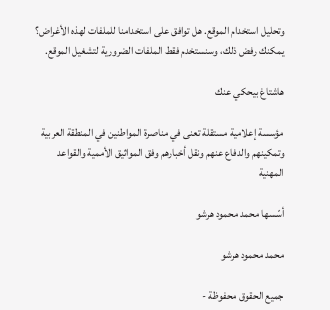وتحليل استخدام الموقع. هل توافق على استخدامنا للملفات لهذه الأغراض؟ يمكنك رفض ذلك، وسنستخدم فقط الملفات الضرورية لتشغيل الموقع.

هاشتاغ بيحكي عنك

مؤسسة إعلامية مستقلة تعنى في مناصرة المواطنين في المنطقة العربية وتمكينهم والدفاع عنهم ونقل أخبارهم وفق المواثيق الأممية والقواعد المهنية

أسّسها محمد محمود هرشو

محمد محمود هرشو

جميع الحقوق محفوظة -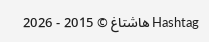Hashtag هاشتاغ © 2015 - 2026